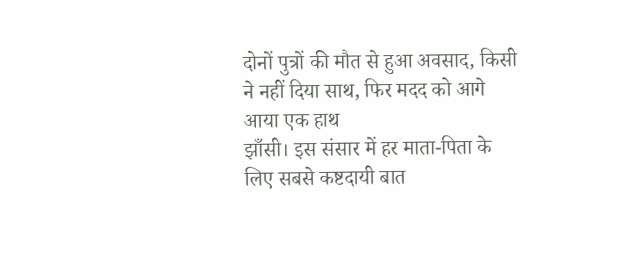दोनों पुत्रों की मौत से हुआ अवसाद, किसी ने नहीं दिया साथ, फिर मदद को आगे आया एक हाथ
झाँसी। इस संसार में हर माता-पिता के लिए सबसे कष्टदायी बात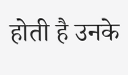होती है उनके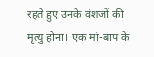रहते हुए उनके वंशजों की मृत्यु होना। एक मां-बाप के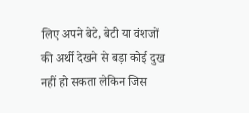लिए अपने बेटे, बेटी या वंशजों की अर्थी देखने से बड़ा कोई दुख नहीं हो सकता लेकिन जिस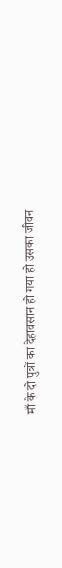माँ के दो पुत्रों का देहावसान हो गया हो उसका जीवन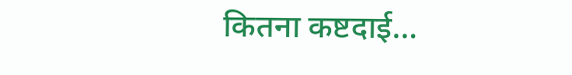कितना कष्टदाई…